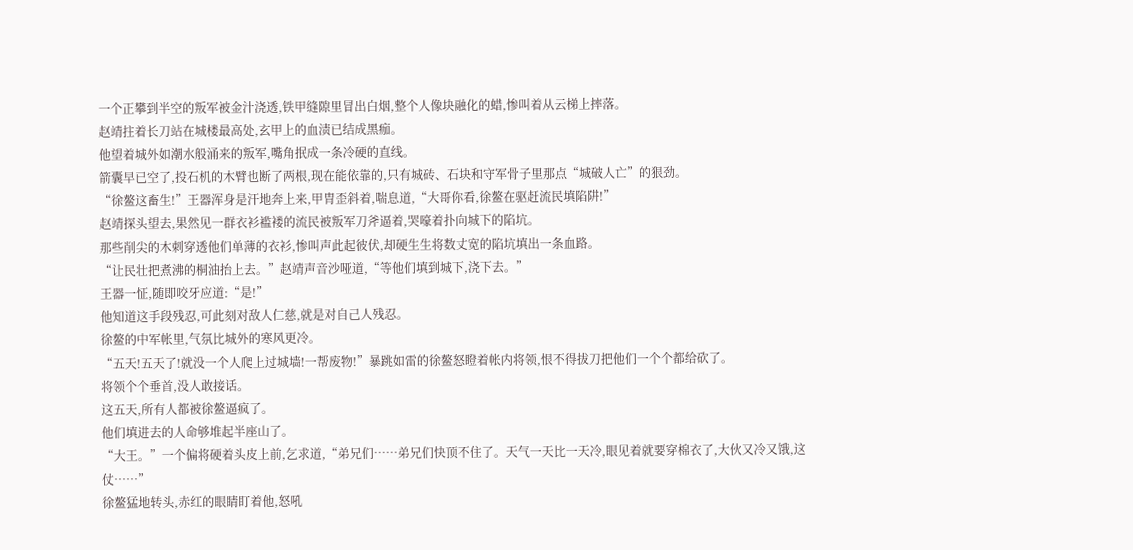一个正攀到半空的叛军被金汁浇透,铁甲缝隙里冒出白烟,整个人像块融化的蜡,惨叫着从云梯上摔落。
赵靖拄着长刀站在城楼最高处,玄甲上的血渍已结成黑痂。
他望着城外如潮水般涌来的叛军,嘴角抿成一条冷硬的直线。
箭囊早已空了,投石机的木臂也断了两根,现在能依靠的,只有城砖、石块和守军骨子里那点“城破人亡”的狠劲。
“徐鳌这畜生!”王器浑身是汗地奔上来,甲胄歪斜着,喘息道,“大哥你看,徐鳌在驱赶流民填陷阱!”
赵靖探头望去,果然见一群衣衫褴褛的流民被叛军刀斧逼着,哭嚎着扑向城下的陷坑。
那些削尖的木刺穿透他们单薄的衣衫,惨叫声此起彼伏,却硬生生将数丈宽的陷坑填出一条血路。
“让民壮把煮沸的桐油抬上去。”赵靖声音沙哑道,“等他们填到城下,浇下去。”
王器一怔,随即咬牙应道:“是!”
他知道这手段残忍,可此刻对敌人仁慈,就是对自己人残忍。
徐鳌的中军帐里,气氛比城外的寒风更冷。
“五天!五天了!就没一个人爬上过城墙!一帮废物!”暴跳如雷的徐鳌怒瞪着帐内将领,恨不得拔刀把他们一个个都给砍了。
将领个个垂首,没人敢接话。
这五天,所有人都被徐鳌逼疯了。
他们填进去的人命够堆起半座山了。
“大王。”一个偏将硬着头皮上前,乞求道,“弟兄们……弟兄们快顶不住了。天气一天比一天冷,眼见着就要穿棉衣了,大伙又冷又饿,这仗……”
徐鳌猛地转头,赤红的眼睛盯着他,怒吼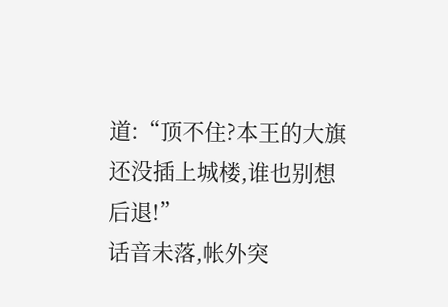道:“顶不住?本王的大旗还没插上城楼,谁也别想后退!”
话音未落,帐外突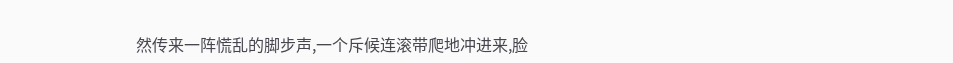然传来一阵慌乱的脚步声,一个斥候连滚带爬地冲进来,脸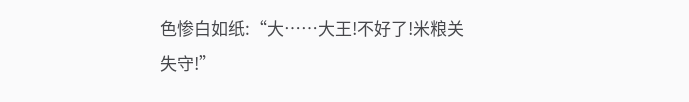色惨白如纸:“大……大王!不好了!米粮关失守!”